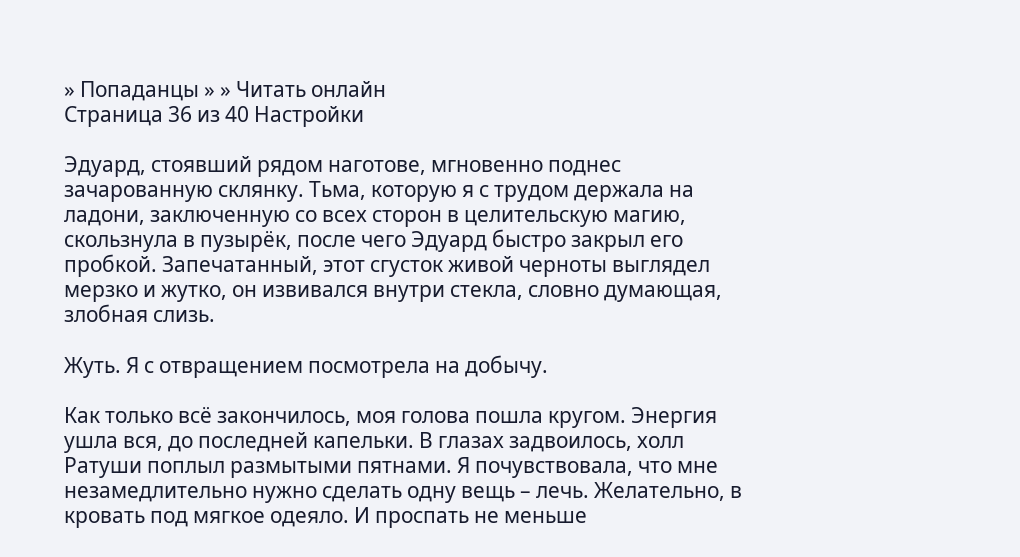» Попаданцы » » Читать онлайн
Страница 36 из 40 Настройки

Эдуард, стоявший рядом наготове, мгновенно поднес зачарованную склянку. Тьма, которую я с трудом держала на ладони, заключенную со всех сторон в целительскую магию, скользнула в пузырёк, после чего Эдуард быстро закрыл его пробкой. Запечатанный, этот сгусток живой черноты выглядел мерзко и жутко, он извивался внутри стекла, словно думающая, злобная слизь.

Жуть. Я с отвращением посмотрела на добычу.

Как только всё закончилось, моя голова пошла кругом. Энергия ушла вся, до последней капельки. В глазах задвоилось, холл Ратуши поплыл размытыми пятнами. Я почувствовала, что мне незамедлительно нужно сделать одну вещь – лечь. Желательно, в кровать под мягкое одеяло. И проспать не меньше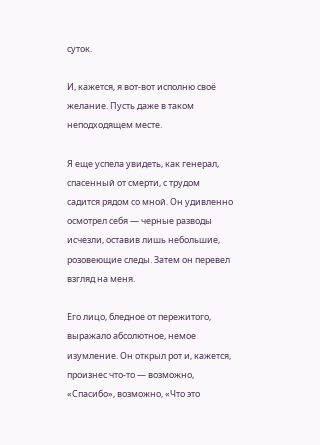суток.

И, кажется, я вот-вот исполню своё желание. Пусть даже в таком неподходящем месте.

Я еще успела увидеть, как генерал, спасенный от смерти, с трудом садится рядом со мной. Он удивленно осмотрел себя — черные разводы исчезли, оставив лишь небольшие, розовеющие следы. Затем он перевел взгляд на меня.

Его лицо, бледное от пережитого, выражало абсолютное, немое изумление. Он открыл рот и, кажется, произнес что-то — возможно, «Спасибо», возможно, «Что это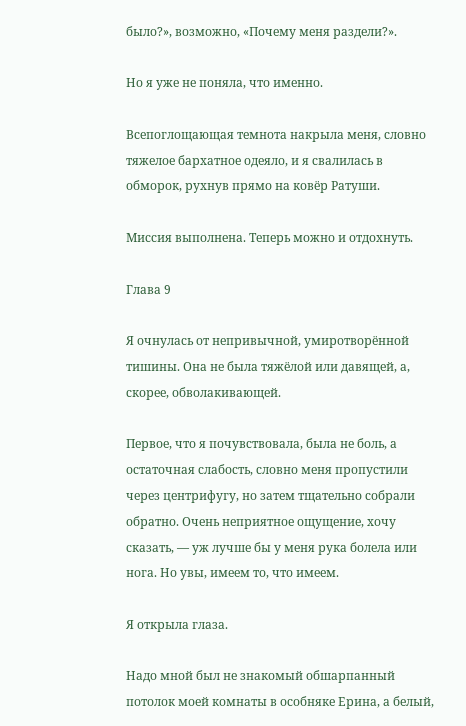было?», возможно, «Почему меня раздели?».

Но я уже не поняла, что именно.

Всепоглощающая темнота накрыла меня, словно тяжелое бархатное одеяло, и я свалилась в обморок, рухнув прямо на ковёр Ратуши.

Миссия выполнена. Теперь можно и отдохнуть.

Глава 9

Я очнулась от непривычной, умиротворённой тишины. Она не была тяжёлой или давящей, а, скорее, обволакивающей.

Первое, что я почувствовала, была не боль, а остаточная слабость, словно меня пропустили через центрифугу, но затем тщательно собрали обратно. Очень неприятное ощущение, хочу сказать, — уж лучше бы у меня рука болела или нога. Но увы, имеем то, что имеем.

Я открыла глаза.

Надо мной был не знакомый обшарпанный потолок моей комнаты в особняке Ерина, а белый,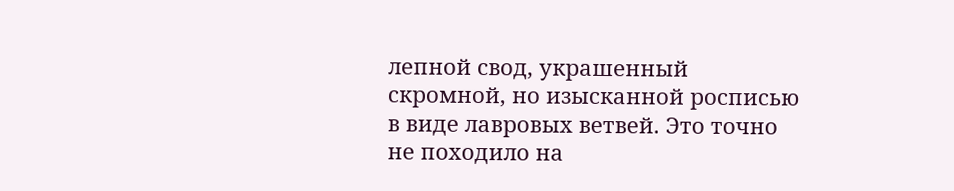лепной свод, украшенный скромной, но изысканной росписью в виде лавровых ветвей. Это точно не походило на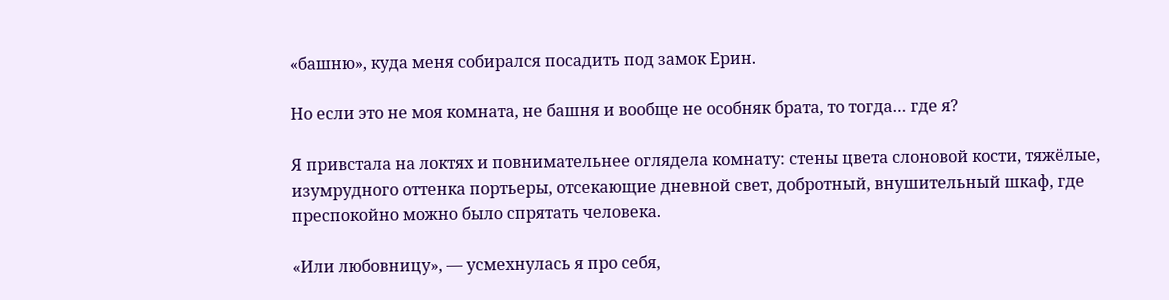«башню», куда меня собирался посадить под замок Ерин.

Но если это не моя комната, не башня и вообще не особняк брата, то тогда… где я?

Я привстала на локтях и повнимательнее оглядела комнату: стены цвета слоновой кости, тяжёлые, изумрудного оттенка портьеры, отсекающие дневной свет, добротный, внушительный шкаф, где преспокойно можно было спрятать человека.

«Или любовницу», — усмехнулась я про себя,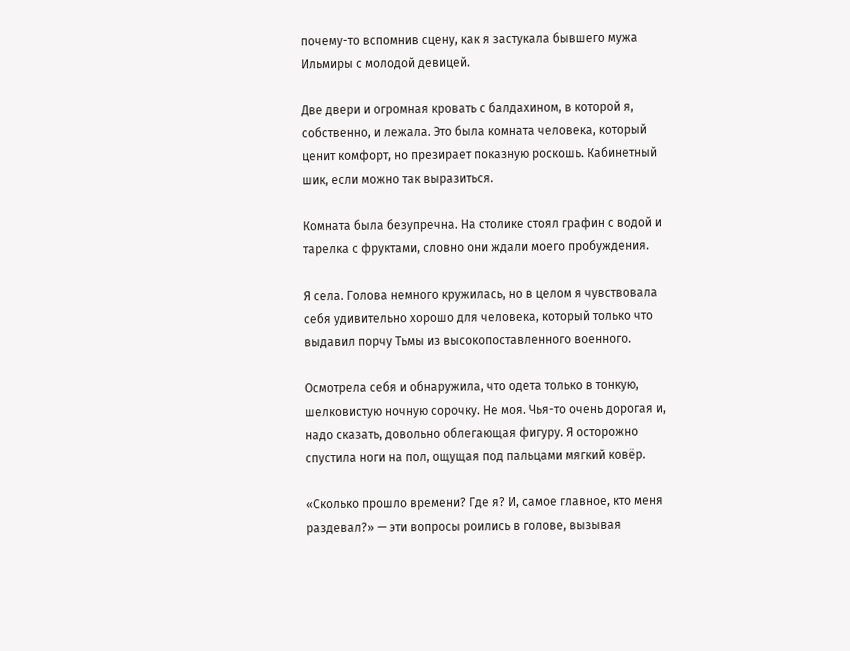почему-то вспомнив сцену, как я застукала бывшего мужа Ильмиры с молодой девицей.

Две двери и огромная кровать с балдахином, в которой я, собственно, и лежала. Это была комната человека, который ценит комфорт, но презирает показную роскошь. Кабинетный шик, если можно так выразиться.

Комната была безупречна. На столике стоял графин с водой и тарелка с фруктами, словно они ждали моего пробуждения.

Я села. Голова немного кружилась, но в целом я чувствовала себя удивительно хорошо для человека, который только что выдавил порчу Тьмы из высокопоставленного военного.

Осмотрела себя и обнаружила, что одета только в тонкую, шелковистую ночную сорочку. Не моя. Чья-то очень дорогая и, надо сказать, довольно облегающая фигуру. Я осторожно спустила ноги на пол, ощущая под пальцами мягкий ковёр.

«Сколько прошло времени? Где я? И, самое главное, кто меня раздевал?» — эти вопросы роились в голове, вызывая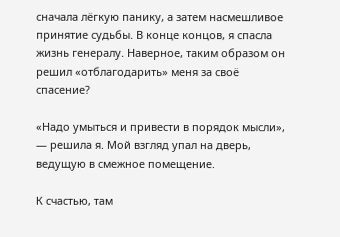сначала лёгкую панику, а затем насмешливое принятие судьбы. В конце концов, я спасла жизнь генералу. Наверное, таким образом он решил «отблагодарить» меня за своё спасение?

«Надо умыться и привести в порядок мысли», — решила я. Мой взгляд упал на дверь, ведущую в смежное помещение.

К счастью, там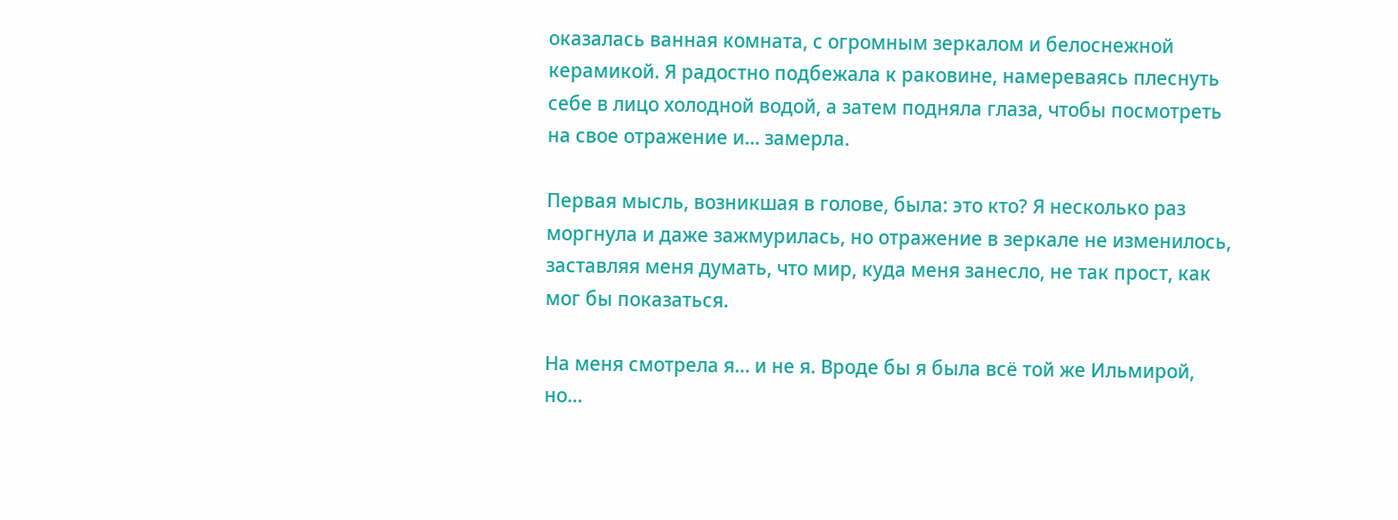оказалась ванная комната, с огромным зеркалом и белоснежной керамикой. Я радостно подбежала к раковине, намереваясь плеснуть себе в лицо холодной водой, а затем подняла глаза, чтобы посмотреть на свое отражение и… замерла.

Первая мысль, возникшая в голове, была: это кто? Я несколько раз моргнула и даже зажмурилась, но отражение в зеркале не изменилось, заставляя меня думать, что мир, куда меня занесло, не так прост, как мог бы показаться.

На меня смотрела я… и не я. Вроде бы я была всё той же Ильмирой, но…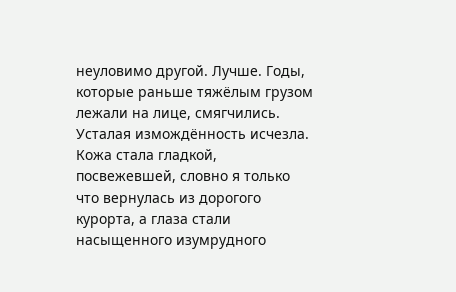неуловимо другой. Лучше. Годы, которые раньше тяжёлым грузом лежали на лице, смягчились. Усталая измождённость исчезла. Кожа стала гладкой, посвежевшей, словно я только что вернулась из дорогого курорта, а глаза стали насыщенного изумрудного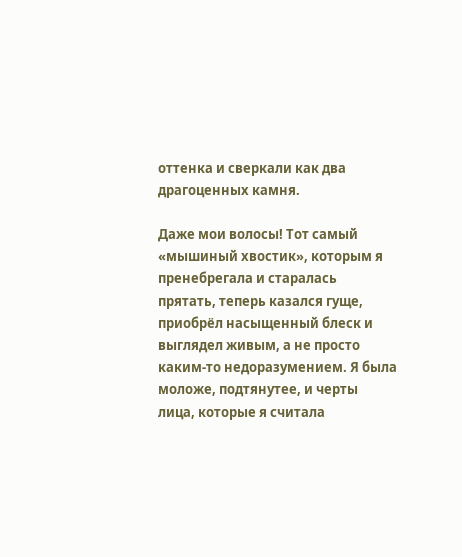оттенка и сверкали как два драгоценных камня.

Даже мои волосы! Тот самый «мышиный хвостик», которым я пренебрегала и старалась прятать, теперь казался гуще, приобрёл насыщенный блеск и выглядел живым, а не просто каким-то недоразумением. Я была моложе, подтянутее, и черты лица, которые я считала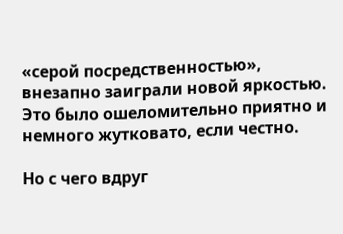«серой посредственностью», внезапно заиграли новой яркостью. Это было ошеломительно приятно и немного жутковато, если честно.

Но с чего вдруг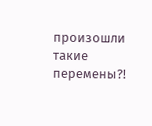произошли такие перемены?!